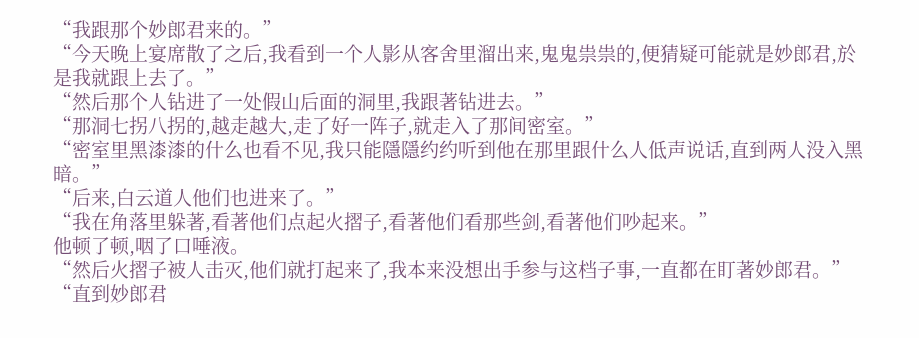“我跟那个妙郎君来的。”
“今天晚上宴席散了之后,我看到一个人影从客舍里溜出来,鬼鬼祟祟的,便猜疑可能就是妙郎君,於是我就跟上去了。”
“然后那个人钻进了一处假山后面的洞里,我跟著钻进去。”
“那洞七拐八拐的,越走越大,走了好一阵子,就走入了那间密室。”
“密室里黑漆漆的什么也看不见,我只能隱隱约约听到他在那里跟什么人低声说话,直到两人没入黑暗。”
“后来,白云道人他们也进来了。”
“我在角落里躲著,看著他们点起火摺子,看著他们看那些剑,看著他们吵起来。”
他顿了顿,咽了口唾液。
“然后火摺子被人击灭,他们就打起来了,我本来没想出手参与这档子事,一直都在盯著妙郎君。”
“直到妙郎君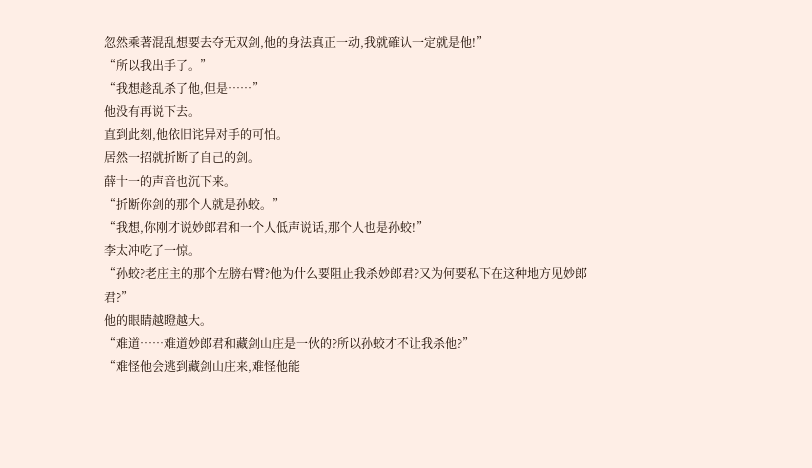忽然乘著混乱想要去夺无双剑,他的身法真正一动,我就確认一定就是他!”
“所以我出手了。”
“我想趁乱杀了他,但是……”
他没有再说下去。
直到此刻,他依旧诧异对手的可怕。
居然一招就折断了自己的剑。
薛十一的声音也沉下来。
“折断你剑的那个人就是孙蛟。”
“我想,你刚才说妙郎君和一个人低声说话,那个人也是孙蛟!”
李太冲吃了一惊。
“孙蛟?老庄主的那个左膀右臂?他为什么要阻止我杀妙郎君?又为何要私下在这种地方见妙郎君?”
他的眼睛越瞪越大。
“难道……难道妙郎君和藏剑山庄是一伙的?所以孙蛟才不让我杀他?”
“难怪他会逃到藏剑山庄来,难怪他能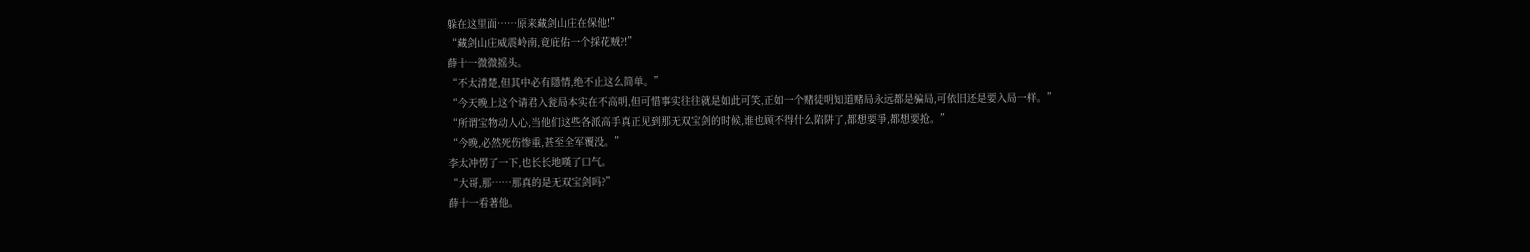躲在这里面……原来藏剑山庄在保他!”
“藏剑山庄威震岭南,竟庇佑一个採花贼?!”
薛十一微微摇头。
“不太清楚,但其中必有隱情,绝不止这么简单。”
“今天晚上这个请君入瓮局本实在不高明,但可惜事实往往就是如此可笑,正如一个赌徒明知道赌局永远都是骗局,可依旧还是要入局一样。”
“所谓宝物动人心,当他们这些各派高手真正见到那无双宝剑的时候,谁也顾不得什么陷阱了,都想要爭,都想要抢。”
“今晚,必然死伤惨重,甚至全军覆没。”
李太冲愣了一下,也长长地嘆了口气。
“大哥,那……那真的是无双宝剑吗?”
薛十一看著他。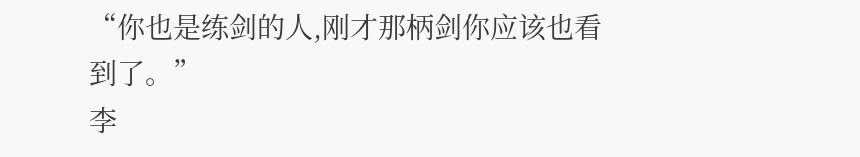“你也是练剑的人,刚才那柄剑你应该也看到了。”
李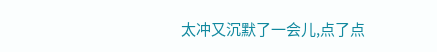太冲又沉默了一会儿,点了点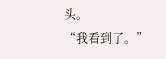头。
“我看到了。”